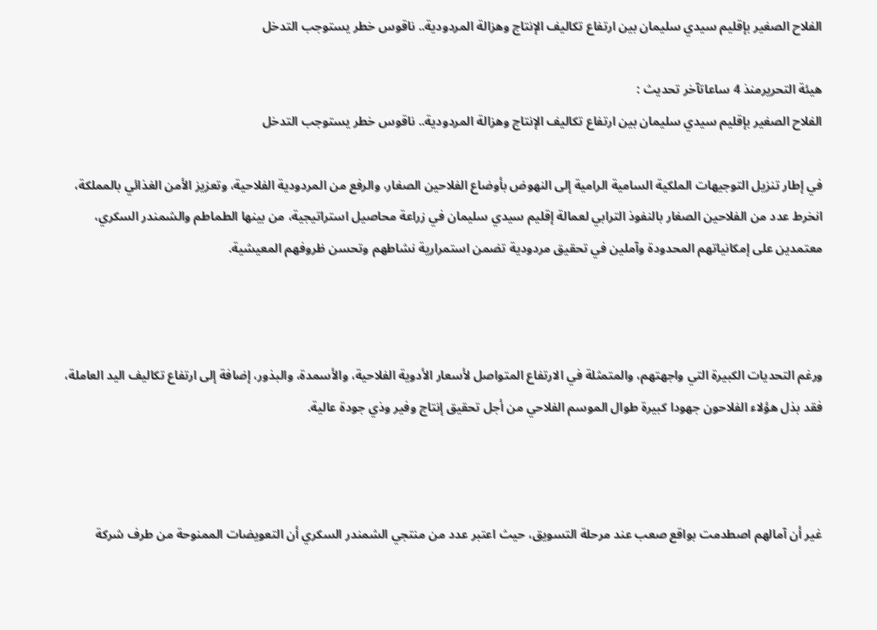الفلاح الصغير بإقليم سيدي سليمان بين ارتفاع تكاليف الإنتاج وهزالة المردودية.. ناقوس خطر يستوجب التدخل

هيئة التحريرمنذ 4 ساعاتآخر تحديث :
الفلاح الصغير بإقليم سيدي سليمان بين ارتفاع تكاليف الإنتاج وهزالة المردودية.. ناقوس خطر يستوجب التدخل

في إطار تنزيل التوجيهات الملكية السامية الرامية إلى النهوض بأوضاع الفلاحين الصغار، والرفع من المردودية الفلاحية، وتعزيز الأمن الغذائي بالمملكة، انخرط عدد من الفلاحين الصغار بالنفوذ الترابي لعمالة إقليم سيدي سليمان في زراعة محاصيل استراتيجية، من بينها الطماطم والشمندر السكري، معتمدين على إمكانياتهم المحدودة وآملين في تحقيق مردودية تضمن استمرارية نشاطهم وتحسن ظروفهم المعيشية.



ورغم التحديات الكبيرة التي واجهتهم، والمتمثلة في الارتفاع المتواصل لأسعار الأدوية الفلاحية، والأسمدة، والبذور، إضافة إلى ارتفاع تكاليف اليد العاملة، فقد بذل هؤلاء الفلاحون جهودا كبيرة طوال الموسم الفلاحي من أجل تحقيق إنتاج وفير وذي جودة عالية.



غير أن آمالهم اصطدمت بواقع صعب عند مرحلة التسويق، حيث اعتبر عدد من منتجي الشمندر السكري أن التعويضات الممنوحة من طرف شركة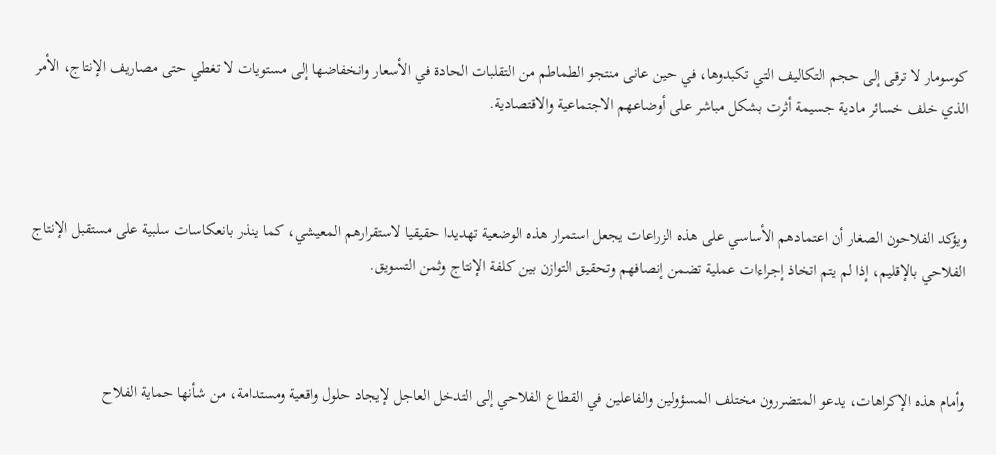كوسومار لا ترقى إلى حجم التكاليف التي تكبدوها، في حين عانى منتجو الطماطم من التقلبات الحادة في الأسعار وانخفاضها إلى مستويات لا تغطي حتى مصاريف الإنتاج، الأمر الذي خلف خسائر مادية جسيمة أثرت بشكل مباشر على أوضاعهم الاجتماعية والاقتصادية.



ويؤكد الفلاحون الصغار أن اعتمادهم الأساسي على هذه الزراعات يجعل استمرار هذه الوضعية تهديدا حقيقيا لاستقرارهم المعيشي، كما ينذر بانعكاسات سلبية على مستقبل الإنتاج الفلاحي بالإقليم، إذا لم يتم اتخاذ إجراءات عملية تضمن إنصافهم وتحقيق التوازن بين كلفة الإنتاج وثمن التسويق.



وأمام هذه الإكراهات، يدعو المتضررون مختلف المسؤولين والفاعلين في القطاع الفلاحي إلى التدخل العاجل لإيجاد حلول واقعية ومستدامة، من شأنها حماية الفلاح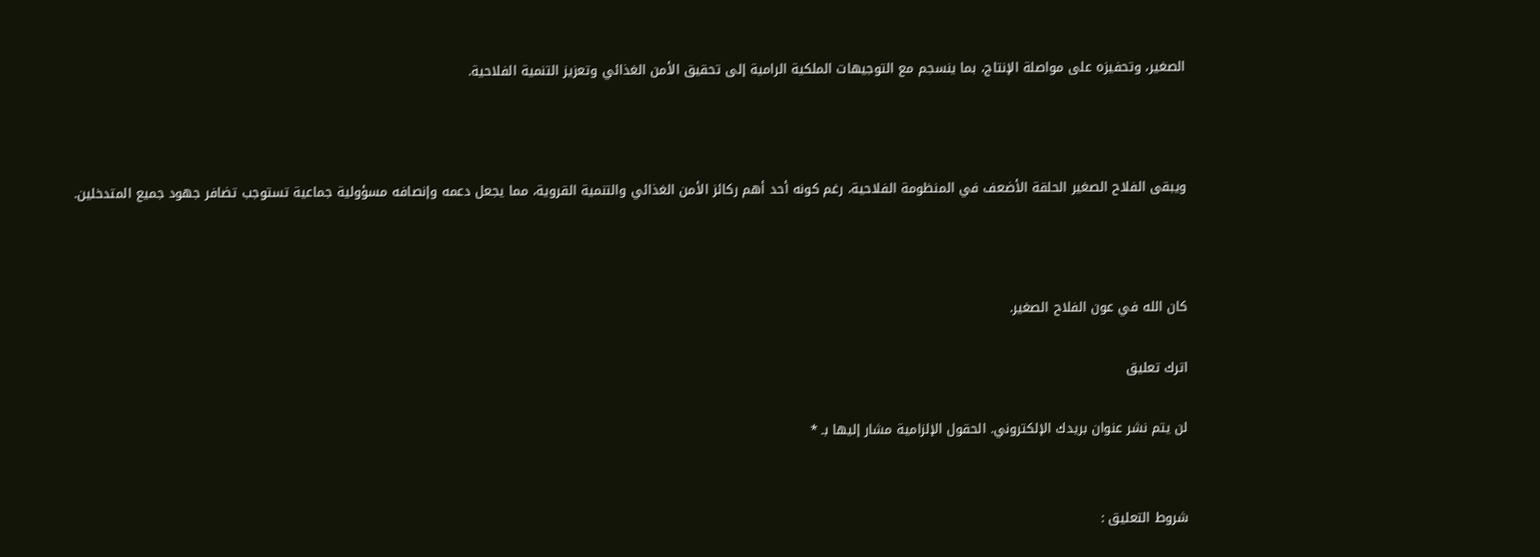الصغير، وتحفيزه على مواصلة الإنتاج، بما ينسجم مع التوجيهات الملكية الرامية إلى تحقيق الأمن الغذائي وتعزيز التنمية الفلاحية.



ويبقى الفلاح الصغير الحلقة الأضعف في المنظومة الفلاحية، رغم كونه أحد أهم ركائز الأمن الغذائي والتنمية القروية، مما يجعل دعمه وإنصافه مسؤولية جماعية تستوجب تضافر جهود جميع المتدخلين.



كان الله في عون الفلاح الصغير.

اترك تعليق

لن يتم نشر عنوان بريدك الإلكتروني. الحقول الإلزامية مشار إليها بـ *


شروط التعليق :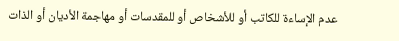عدم الإساءة للكاتب أو للأشخاص أو للمقدسات أو مهاجمة الأديان أو الذات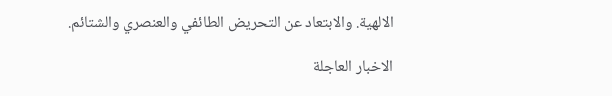الالهية. والابتعاد عن التحريض الطائفي والعنصري والشتائم.

الاخبار العاجلة